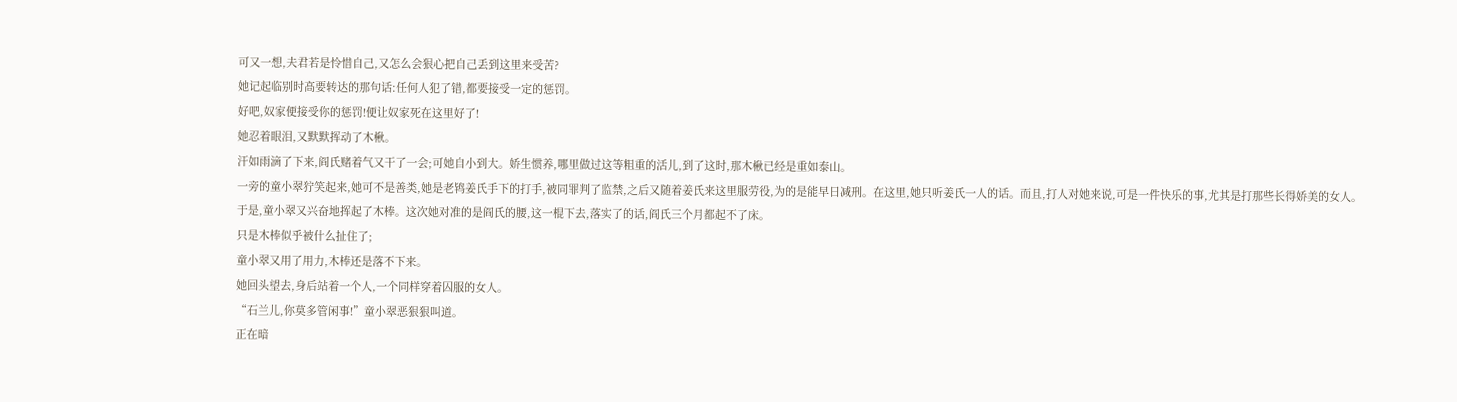可又一想,夫君若是怜惜自己,又怎么会狠心把自己丢到这里来受苦?
她记起临别时高要转达的那句话:任何人犯了错,都要接受一定的惩罚。
好吧,奴家便接受你的惩罚!便让奴家死在这里好了!
她忍着眼泪,又默默挥动了木楸。
汗如雨滴了下来,阎氏赌着气又干了一会;可她自小到大。娇生惯养,哪里做过这等粗重的活儿,到了这时,那木楸已经是重如泰山。
一旁的童小翠狞笑起来,她可不是善类,她是老鸨姜氏手下的打手,被同罪判了监禁,之后又随着姜氏来这里服劳役,为的是能早日减刑。在这里,她只听姜氏一人的话。而且,打人对她来说,可是一件快乐的事,尤其是打那些长得娇美的女人。
于是,童小翠又兴奋地挥起了木棒。这次她对准的是阎氏的腰,这一棍下去,落实了的话,阎氏三个月都起不了床。
只是木棒似乎被什么扯住了;
童小翠又用了用力,木棒还是落不下来。
她回头望去,身后站着一个人,一个同样穿着囚服的女人。
“石兰儿,你莫多管闲事!”童小翠恶狠狠叫道。
正在暗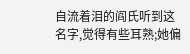自流着泪的阎氏听到这名字,觉得有些耳熟;她偏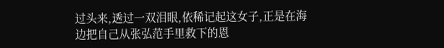过头来,透过一双泪眼,依稀记起这女子,正是在海边把自己从张弘范手里救下的恩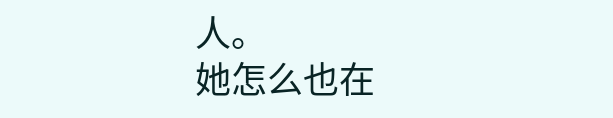人。
她怎么也在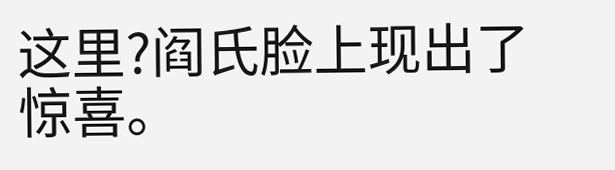这里?阎氏脸上现出了惊喜。